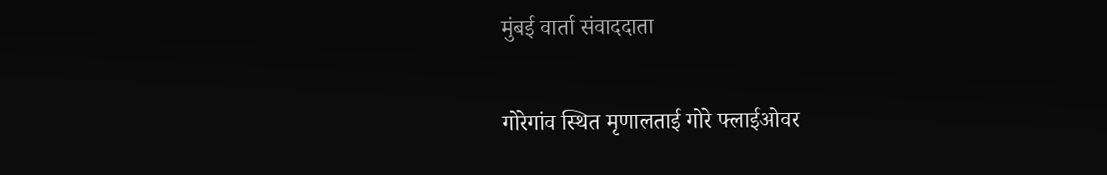मुंबई वार्ता संवाददाता

गोरेगांव स्थित मृणालताई गोरे फ्लाईओवर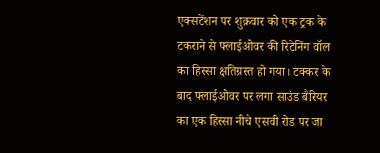एक्सटेंशन पर शुक्रवार को एक ट्रक के टकराने से फ्लाईओवर की रिटेनिंग वॉल का हिस्सा क्षतिग्रस्त हो गया। टक्कर के बाद फ्लाईओवर पर लगा साउंड बैरियर का एक हिस्सा नीचे एसवी रोड पर जा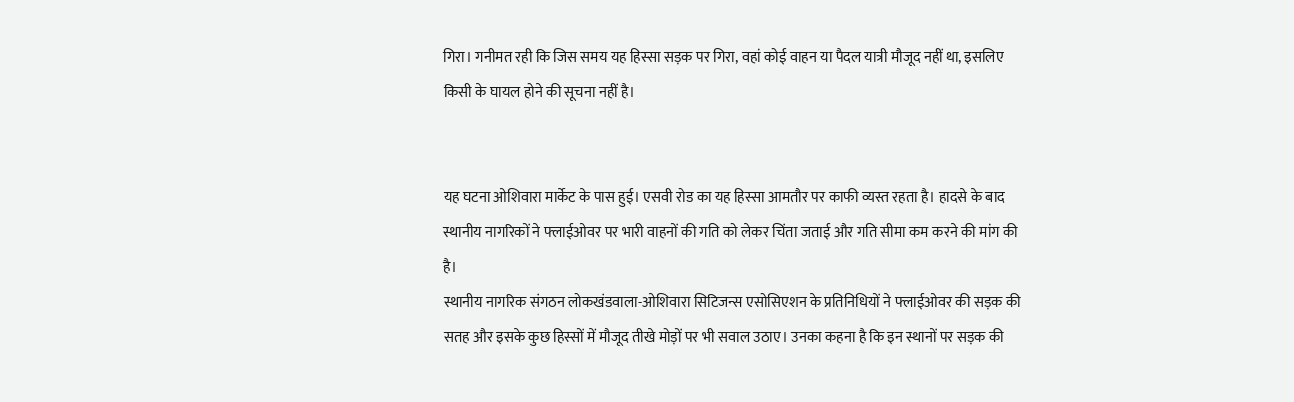गिरा। गनीमत रही कि जिस समय यह हिस्सा सड़क पर गिरा, वहां कोई वाहन या पैदल यात्री मौजूद नहीं था, इसलिए किसी के घायल होने की सूचना नहीं है।


यह घटना ओशिवारा मार्केट के पास हुई। एसवी रोड का यह हिस्सा आमतौर पर काफी व्यस्त रहता है। हादसे के बाद स्थानीय नागरिकों ने फ्लाईओवर पर भारी वाहनों की गति को लेकर चिंता जताई और गति सीमा कम करने की मांग की है।
स्थानीय नागरिक संगठन लोकखंडवाला-ओशिवारा सिटिजन्स एसोसिएशन के प्रतिनिधियों ने फ्लाईओवर की सड़क की सतह और इसके कुछ हिस्सों में मौजूद तीखे मोड़ों पर भी सवाल उठाए। उनका कहना है कि इन स्थानों पर सड़क की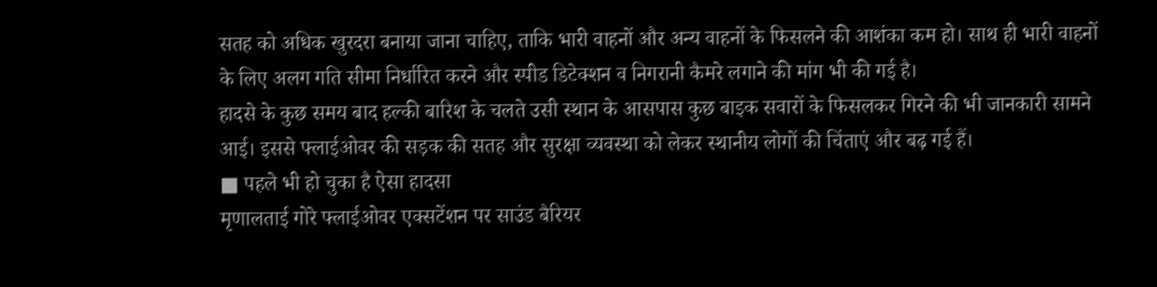सतह को अधिक खुरदरा बनाया जाना चाहिए, ताकि भारी वाहनों और अन्य वाहनों के फिसलने की आशंका कम हो। साथ ही भारी वाहनों के लिए अलग गति सीमा निर्धारित करने और स्पीड डिटेक्शन व निगरानी कैमरे लगाने की मांग भी की गई है।
हादसे के कुछ समय बाद हल्की बारिश के चलते उसी स्थान के आसपास कुछ बाइक सवारों के फिसलकर गिरने की भी जानकारी सामने आई। इससे फ्लाईओवर की सड़क की सतह और सुरक्षा व्यवस्था को लेकर स्थानीय लोगों की चिंताएं और बढ़ गई हैं।
■ पहले भी हो चुका है ऐसा हादसा
मृणालताई गोरे फ्लाईओवर एक्सटेंशन पर साउंड बैरियर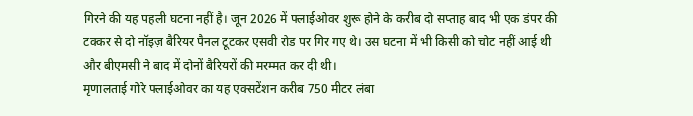गिरने की यह पहली घटना नहीं है। जून 2026 में फ्लाईओवर शुरू होने के करीब दो सप्ताह बाद भी एक डंपर की टक्कर से दो नॉइज़ बैरियर पैनल टूटकर एसवी रोड पर गिर गए थे। उस घटना में भी किसी को चोट नहीं आई थी और बीएमसी ने बाद में दोनों बैरियरों की मरम्मत कर दी थी।
मृणालताई गोरे फ्लाईओवर का यह एक्सटेंशन करीब 750 मीटर लंबा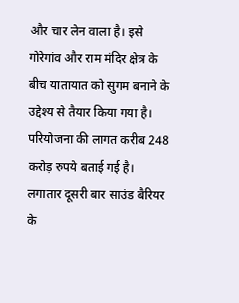और चार लेन वाला है। इसे गोरेगांव और राम मंदिर क्षेत्र के बीच यातायात को सुगम बनाने के उद्देश्य से तैयार किया गया है। परियोजना की लागत करीब 248 करोड़ रुपये बताई गई है।
लगातार दूसरी बार साउंड बैरियर के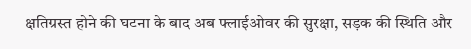क्षतिग्रस्त होने की घटना के बाद अब फ्लाईओवर की सुरक्षा, सड़क की स्थिति और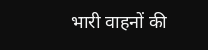भारी वाहनों की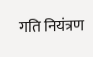गति नियंत्रण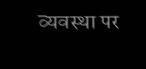व्यवस्था पर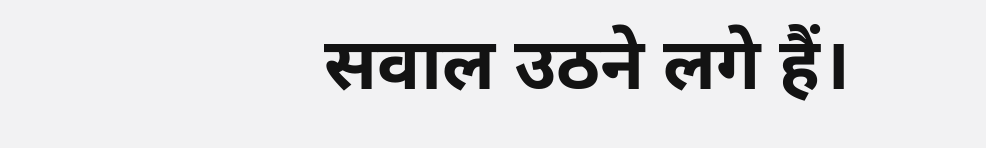सवाल उठने लगे हैं।